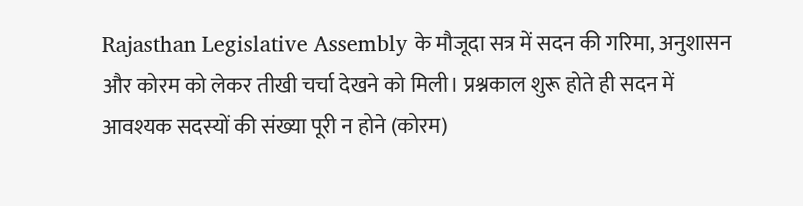Rajasthan Legislative Assembly के मौजूदा सत्र में सदन की गरिमा, अनुशासन और कोरम को लेकर तीखी चर्चा देखने को मिली। प्रश्नकाल शुरू होते ही सदन में आवश्यक सदस्यों की संख्या पूरी न होने (कोरम)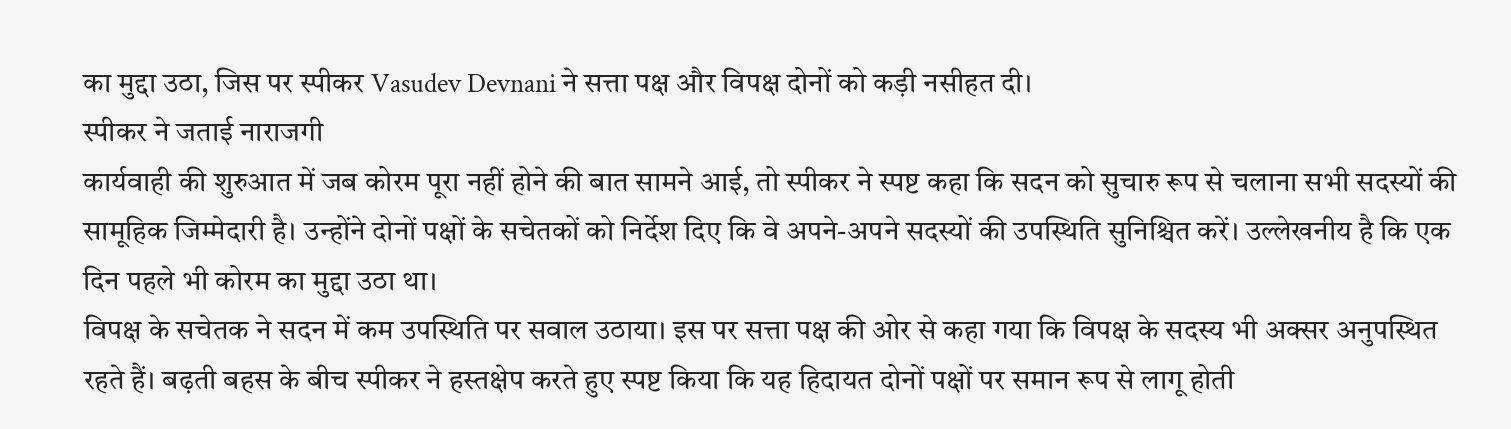का मुद्दा उठा, जिस पर स्पीकर Vasudev Devnani ने सत्ता पक्ष और विपक्ष दोनों को कड़ी नसीहत दी।
स्पीकर ने जताई नाराजगी
कार्यवाही की शुरुआत में जब कोरम पूरा नहीं होने की बात सामने आई, तो स्पीकर ने स्पष्ट कहा कि सदन को सुचारु रूप से चलाना सभी सदस्यों की सामूहिक जिम्मेदारी है। उन्होंने दोनों पक्षों के सचेतकों को निर्देश दिए कि वे अपने-अपने सदस्यों की उपस्थिति सुनिश्चित करें। उल्लेखनीय है कि एक दिन पहले भी कोरम का मुद्दा उठा था।
विपक्ष के सचेतक ने सदन में कम उपस्थिति पर सवाल उठाया। इस पर सत्ता पक्ष की ओर से कहा गया कि विपक्ष के सदस्य भी अक्सर अनुपस्थित रहते हैं। बढ़ती बहस के बीच स्पीकर ने हस्तक्षेप करते हुए स्पष्ट किया कि यह हिदायत दोनों पक्षों पर समान रूप से लागू होती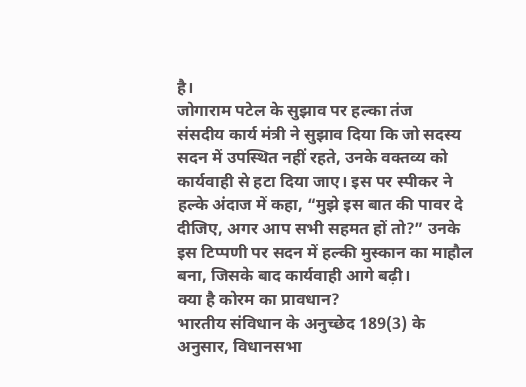है।
जोगाराम पटेल के सुझाव पर हल्का तंज
संसदीय कार्य मंत्री ने सुझाव दिया कि जो सदस्य सदन में उपस्थित नहीं रहते, उनके वक्तव्य को कार्यवाही से हटा दिया जाए। इस पर स्पीकर ने हल्के अंदाज में कहा, “मुझे इस बात की पावर दे दीजिए, अगर आप सभी सहमत हों तो?” उनके इस टिप्पणी पर सदन में हल्की मुस्कान का माहौल बना, जिसके बाद कार्यवाही आगे बढ़ी।
क्या है कोरम का प्रावधान?
भारतीय संविधान के अनुच्छेद 189(3) के अनुसार, विधानसभा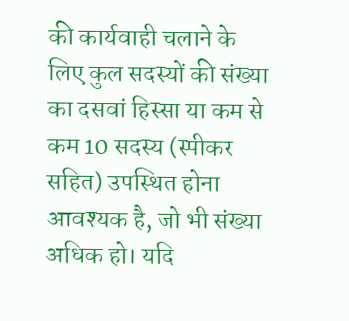की कार्यवाही चलाने के लिए कुल सदस्यों की संख्या का दसवां हिस्सा या कम से कम 10 सदस्य (स्पीकर सहित) उपस्थित होना आवश्यक है, जो भी संख्या अधिक हो। यदि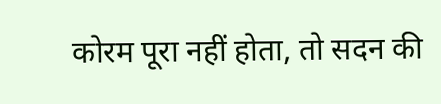कोरम पूरा नहीं होता, तो सदन की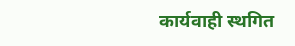कार्यवाही स्थगित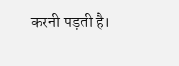करनी पड़ती है।